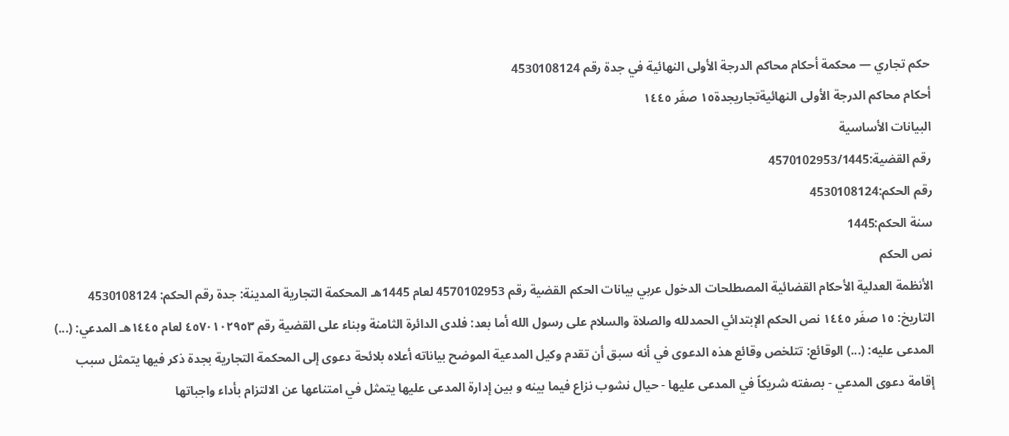حكم تجاري — محكمة أحكام محاكم الدرجة الأولى النهائية في جدة رقم 4530108124
أحكام محاكم الدرجة الأولى النهائيةتجاريجدة١٥ صفَر ١٤٤٥
البيانات الأساسية
رقم القضية:4570102953/1445
رقم الحكم:4530108124
سنة الحكم:1445
نص الحكم
الأنظمة العدلية الأحكام القضائية المصطلحات الدخول عربي بيانات الحكم القضية رقم 4570102953 لعام 1445هـ المحكمة التجارية المدينة: جدة رقم الحكم: 4530108124 التاريخ: ١٥ صفَر ١٤٤٥ نص الحكم الإبتدائي الحمدلله والصلاة والسلام على رسول الله أما بعد: فلدى الدائرة الثامنة وبناء على القضية رقم ٤٥٧٠١٠٢٩٥٣ لعام ١٤٤٥هـ المدعي: (...) المدعى عليه: (...) الوقائع: تتلخص وقائع هذه الدعوى في أنه سبق أن تقدم وكيل المدعية الموضح بياناته أعلاه بلائحة دعوى إلى المحكمة التجارية بجدة ذكر فيها يتمثل سبب إقامة دعوى المدعي - بصفته شريكاً في المدعى عليها - حيال نشوب نزاع فيما بينه و بين إدارة المدعى عليها يتمثل في امتناعها عن الالتزام بأداء واجباتها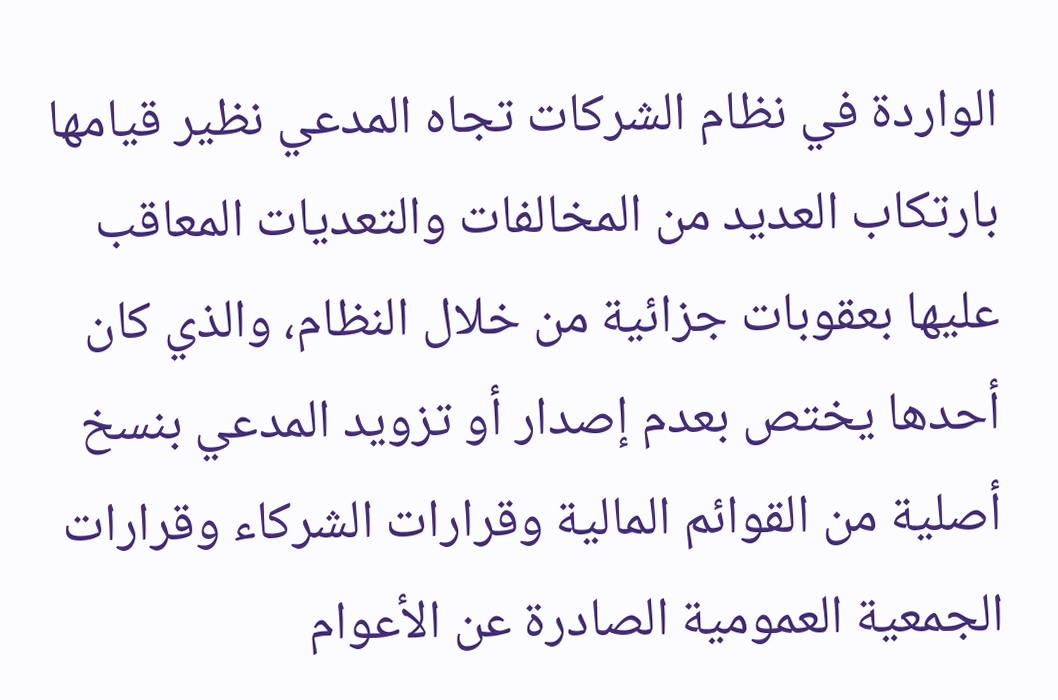الواردة في نظام الشركات تجاه المدعي نظير قيامها بارتكاب العديد من المخالفات والتعديات المعاقب عليها بعقوبات جزائية من خلال النظام، والذي كان أحدها يختص بعدم إصدار أو تزويد المدعي بنسخ أصلية من القوائم المالية وقرارات الشركاء وقرارات الجمعية العمومية الصادرة عن الأعوام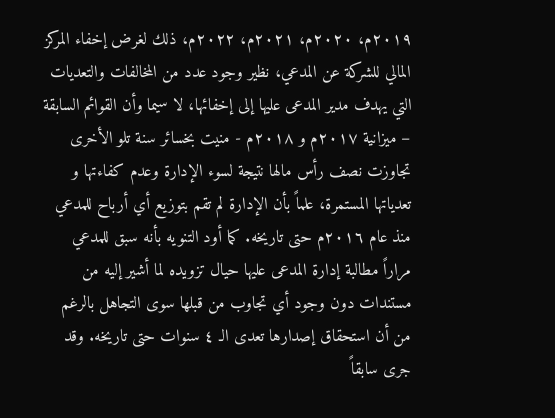٢٠١٩م، ٢٠٢٠م، ٢٠٢١م، ٢٠٢٢م، ذلك لغرض إخفاء المركز المالي للشركة عن المدعي، نظير وجود عدد من المخالفات والتعديات التي يهدف مدير المدعى عليها إلى إخفائها، لا سيما وأن القوائم السابقة – ميزانية ٢٠١٧م و ٢٠١٨م - منيت بخسائر سنة تلو الأخرى تجاوزت نصف رأس مالها نتيجة لسوء الإدارة وعدم كفاءتها و تعدياتها المستمرة، علماً بأن الإدارة لم تقم بتوزيع أي أرباح للمدعي منذ عام ٢٠١٦م حتى تاريخه. كما أود التنويه بأنه سبق للمدعي مراراً مطالبة إدارة المدعى عليها حيال تزويده لما أشير إليه من مستندات دون وجود أي تجاوب من قبلها سوى التجاهل بالرغم من أن استحقاق إصدارها تعدى الـ ٤ سنوات حتى تاريخه. وقد جرى سابقاً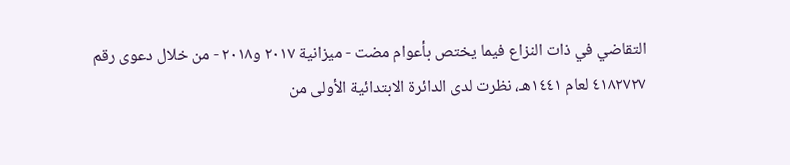التقاضي في ذات النزاع فيما يختص بأعوام مضت - ميزانية ٢٠١٧ و٢٠١٨ - من خلال دعوى رقم ٤١٨٢٧٢٧ لعام ١٤٤١هـ، نظرت لدى الدائرة الابتدائية الأولى من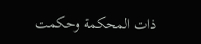ذات المحكمة وحكمت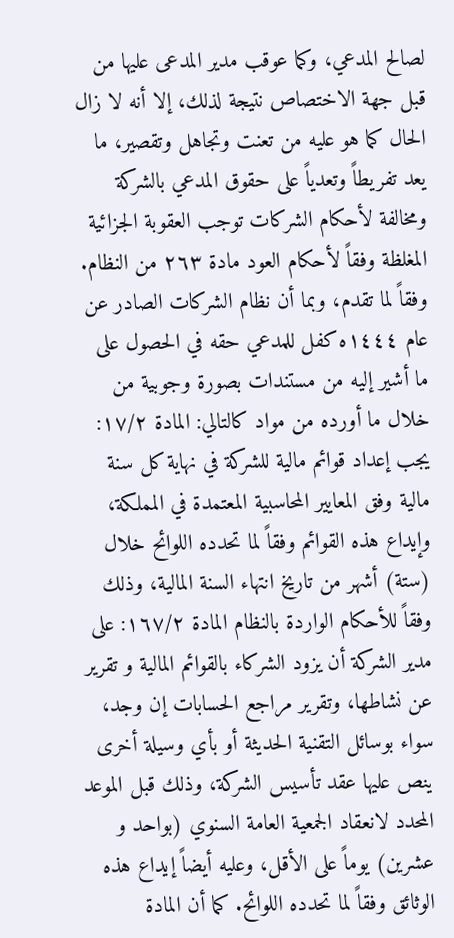لصالح المدعي، وكما عوقب مدير المدعى عليها من قبل جهة الاختصاص نتيجة لذلك، إلا أنه لا زال الحال كما هو عليه من تعنت وتجاهل وتقصير، ما يعد تفريطاً وتعدياً على حقوق المدعي بالشركة ومخالفة لأحكام الشركات توجب العقوبة الجزائية المغلظة وفقاً لأحكام العود مادة ٢٦٣ من النظام. وفقاً لما تقدم، وبما أن نظام الشركات الصادر عن عام ١٤٤٤ه كفل للمدعي حقه في الحصول على ما أشير إليه من مستندات بصورة وجوبية من خلال ما أورده من مواد كالتالي: المادة ١٧/٢: يجب إعداد قوائم مالية للشركة في نهاية كل سنة مالية وفق المعايير المحاسبية المعتمدة في المملكة، وإيداع هذه القوائم وفقاً لما تحدده اللوائح خلال (ستة) أشهر من تاريخ انتهاء السنة المالية، وذلك وفقاً للأحكام الواردة بالنظام المادة ١٦٧/٢: على مدير الشركة أن يزود الشركاء بالقوائم المالية و تقرير عن نشاطها، وتقرير مراجع الحسابات إن وجد، سواء بوسائل التقنية الحديثة أو بأي وسيلة أخرى ينص عليها عقد تأسيس الشركة، وذلك قبل الموعد المحدد لانعقاد الجمعية العامة السنوي (بواحد و عشرين) يوماً على الأقل، وعليه أيضاً إيداع هذه الوثائق وفقاً لما تحدده اللوائح. كما أن المادة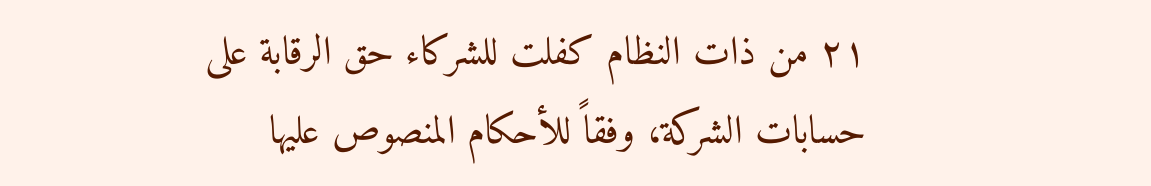٢١ من ذات النظام كفلت للشركاء حق الرقابة على حسابات الشركة، وفقاً للأحكام المنصوص عليها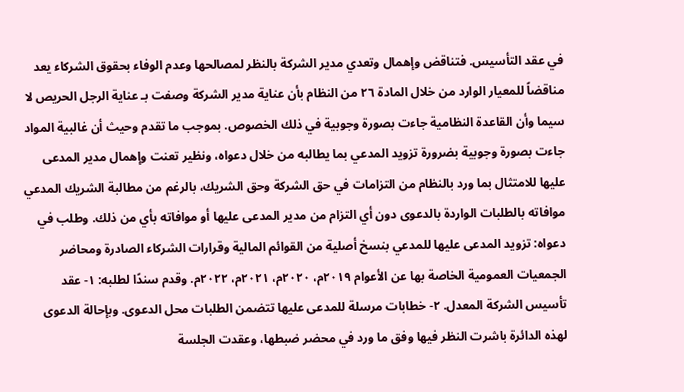في عقد التأسيس. فتناقض وإهمال وتعدي مدير الشركة بالنظر لمصالحها وعدم الوفاء بحقوق الشركاء يعد مناقضاً للمعيار الوارد من خلال المادة ٢٦ من النظام بأن عناية مدير الشركة وصفت بـ عناية الرجل الحريص لا سيما وأن القاعدة النظامية جاءت بصورة وجوبية في ذلك الخصوص. بموجب ما تقدم وحيث أن غالبية المواد جاءت بصورة وجوبية بضرورة تزويد المدعي بما يطالبه من خلال دعواه، ونظير تعنت وإهمال مدير المدعى عليها للامتثال بما ورد بالنظام من التزامات في حق الشركة وحق الشريك، بالرغم من مطالبة الشريك المدعي موافاته بالطلبات الواردة بالدعوى دون أي التزام من مدير المدعى عليها أو موافاته بأي من ذلك. وطلب في دعواه: تزويد المدعى عليها للمدعي بنسخ أصلية من القوائم المالية وقرارات الشركاء الصادرة ومحاضر الجمعيات العمومية الخاصة بها عن الأعوام ٢٠١٩م، ٢٠٢٠م، ٢٠٢١م، ٢٠٢٢م. وقدم سندًا لطلبه: ١- عقد تأسيس الشركة المعدل. ٢- خطابات مرسلة للمدعى عليها تتضمن الطلبات محل الدعوى. وبإحالة الدعوى لهذه الدائرة باشرت النظر فيها وفق ما ورد في محضر ضبطها، وعقدت الجلسة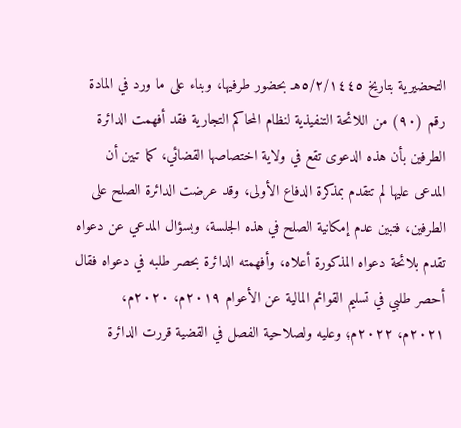التحضيرية بتاريخ ٥/٢/١٤٤٥هـ بحضور طرفيها، وبناء على ما ورد في المادة رقم (٩٠) من اللائحة التنفيذية لنظام المحاكم التجارية فقد أفهمت الدائرة الطرفين بأن هذه الدعوى تقع في ولاية اختصاصها القضائي، كما تبين أن المدعى عليها لم تتقدم بمذكرة الدفاع الأولى، وقد عرضت الدائرة الصلح على الطرفين، فتبين عدم إمكانية الصلح في هذه الجلسة، وبسؤال المدعي عن دعواه تقدم بلائحة دعواه المذكورة أعلاه، وأفهمته الدائرة بحصر طلبه في دعواه فقال أحصر طلبي في تسليم القوائم المالية عن الأعوام ٢٠١٩م، ٢٠٢٠م، ٢٠٢١م، ٢٠٢٢م؛ وعليه ولصلاحية الفصل في القضية قررت الدائرة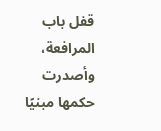قفل باب المرافعة، وأصدرت حكمها مبنيًا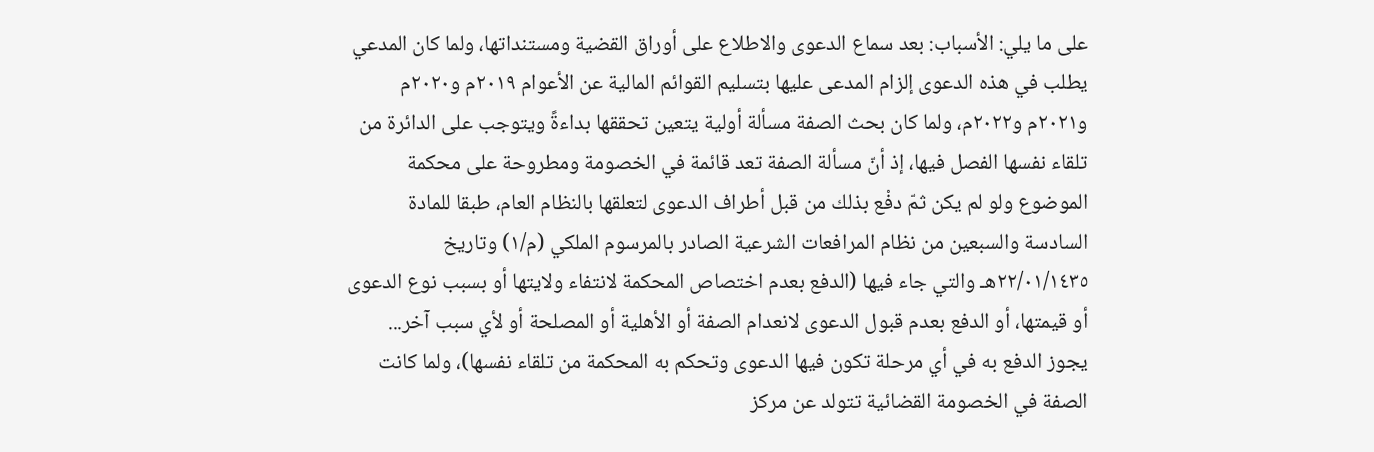على ما يلي: الأسباب: بعد سماع الدعوى والاطلاع على أوراق القضية ومستنداتها، ولما كان المدعي يطلب في هذه الدعوى إلزام المدعى عليها بتسليم القوائم المالية عن الأعوام ٢٠١٩م و٢٠٢٠م و٢٠٢١م و٢٠٢٢م، ولما كان بحث الصفة مسألة أولية يتعين تحققها بداءةً ويتوجب على الدائرة من تلقاء نفسها الفصل فيها، إذ أنّ مسألة الصفة تعد قائمة في الخصومة ومطروحة على محكمة الموضوع ولو لم يكن ثمّ دفْع بذلك من قبل أطراف الدعوى لتعلقها بالنظام العام، طبقا للمادة السادسة والسبعين من نظام المرافعات الشرعية الصادر بالمرسوم الملكي (م/١) وتاريخ ٢٢/٠١/١٤٣٥هـ والتي جاء فيها (الدفع بعدم اختصاص المحكمة لانتفاء ولايتها أو بسبب نوع الدعوى أو قيمتها، أو الدفع بعدم قبول الدعوى لانعدام الصفة أو الأهلية أو المصلحة أو لأي سبب آخر... يجوز الدفع به في أي مرحلة تكون فيها الدعوى وتحكم به المحكمة من تلقاء نفسها)، ولما كانت الصفة في الخصومة القضائية تتولد عن مركز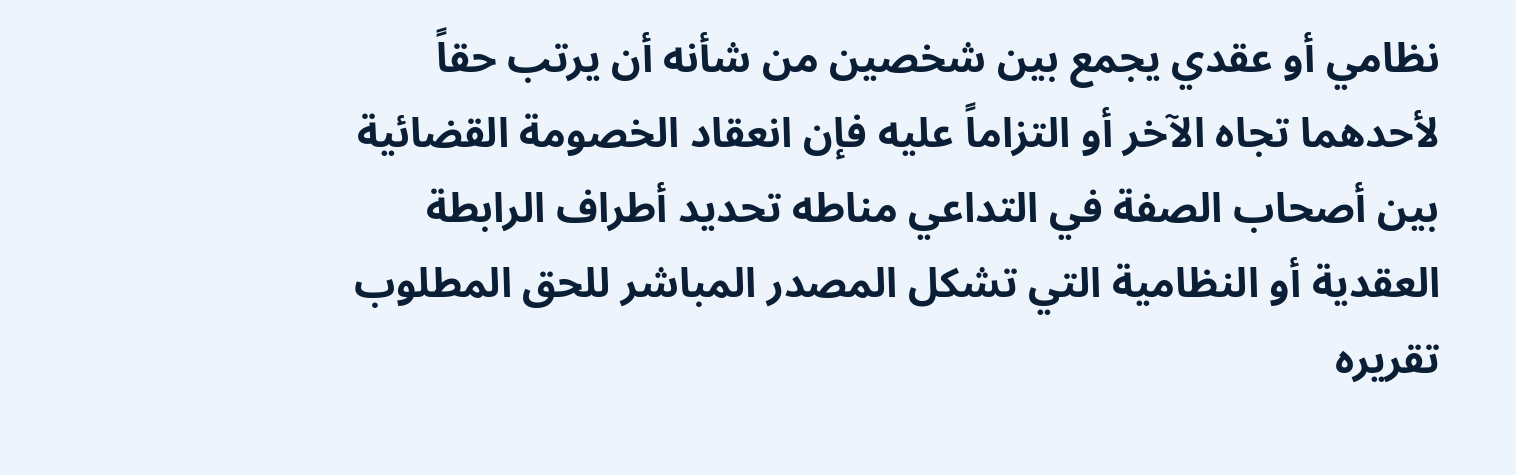نظامي أو عقدي يجمع بين شخصين من شأنه أن يرتب حقاً لأحدهما تجاه الآخر أو التزاماً عليه فإن انعقاد الخصومة القضائية بين أصحاب الصفة في التداعي مناطه تحديد أطراف الرابطة العقدية أو النظامية التي تشكل المصدر المباشر للحق المطلوب تقريره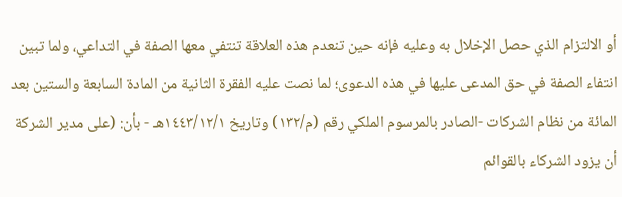أو الالتزام الذي حصل الإخلال به وعليه فإنه حين تنعدم هذه العلاقة تنتفي معها الصفة في التداعي، ولما تبين انتفاء الصفة في حق المدعى عليها في هذه الدعوى؛ لما نصت عليه الفقرة الثانية من المادة السابعة والستين بعد المائة من نظام الشركات -الصادر بالمرسوم الملكي رقم (م/١٣٢) وتاريخ ١٤٤٣/١٢/١هـ - بأن: (على مدير الشركة أن يزود الشركاء بالقوائم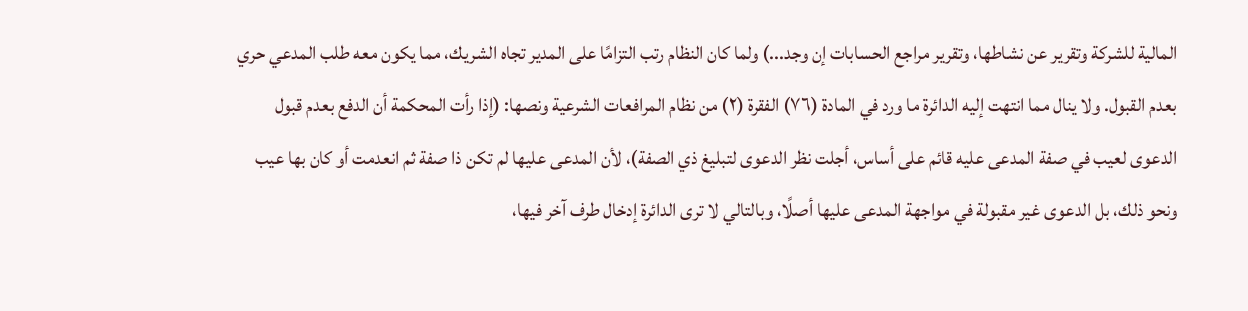المالية للشركة وتقرير عن نشاطها، وتقرير مراجع الحسابات إن وجد...) ولما كان النظام رتب التزامًا على المدير تجاه الشريك، مما يكون معه طلب المدعي حري بعدم القبول. ولا ينال مما انتهت إليه الدائرة ما ورد في المادة (٧٦) الفقرة (٢) من نظام المرافعات الشرعية ونصها: (إذا رأت المحكمة أن الدفع بعدم قبول الدعوى لعيب في صفة المدعى عليه قائم على أساس، أجلت نظر الدعوى لتبليغ ذي الصفة)، لأن المدعى عليها لم تكن ذا صفة ثم انعدمت أو كان بها عيب ونحو ذلك، بل الدعوى غير مقبولة في مواجهة المدعى عليها أصلًا، وبالتالي لا ترى الدائرة إدخال طرف آخر فيها،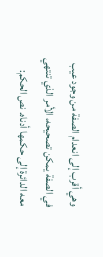وهي أقرب إلى انعدام الصفة من وجود عيب في الصفة يمكن تصحيحه، الأمر الذي تنتهي معه الدائرة إلى حكمها أدناه. نص الحكم: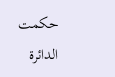حكمت الدائرة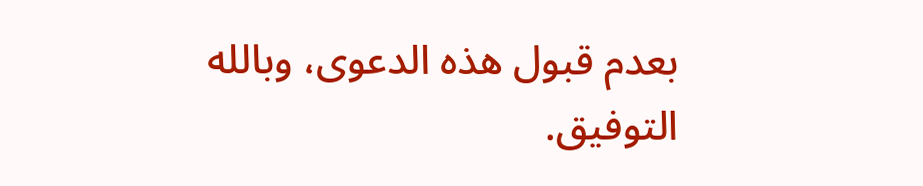بعدم قبول هذه الدعوى، وبالله التوفيق.